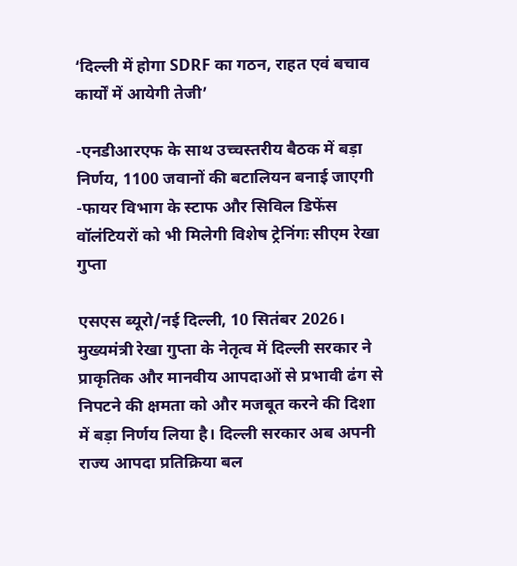‘दिल्ली में होगा SDRF का गठन, राहत एवं बचाव कार्यों में आयेगी तेजी’

-एनडीआरएफ के साथ उच्चस्तरीय बैठक में बड़ा निर्णय, 1100 जवानों की बटालियन बनाई जाएगी
-फायर विभाग के स्टाफ और सिविल डिफेंस वॉलंटियरों को भी मिलेगी विशेष ट्रेनिंगः सीएम रेखा गुप्ता

एसएस ब्यूरो/नई दिल्ली, 10 सितंबर 2026।
मुख्यमंत्री रेखा गुप्ता के नेतृत्व में दिल्ली सरकार ने प्राकृतिक और मानवीय आपदाओं से प्रभावी ढंग से निपटने की क्षमता को और मजबूत करने की दिशा में बड़ा निर्णय लिया है। दिल्ली सरकार अब अपनी राज्य आपदा प्रतिक्रिया बल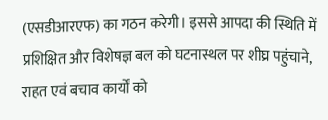(एसडीआरएफ) का गठन करेगी। इससे आपदा की स्थिति में प्रशिक्षित और विशेषज्ञ बल को घटनास्थल पर शीघ्र पहुंचाने, राहत एवं बचाव कार्यों को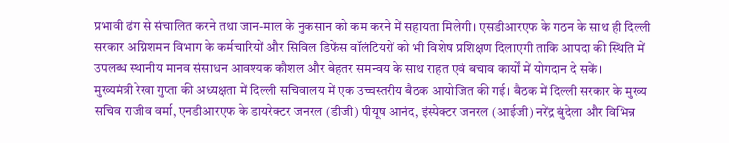प्रभावी ढंग से संचालित करने तथा जान-माल के नुकसान को कम करने में सहायता मिलेगी। एसडीआरएफ के गठन के साथ ही दिल्ली सरकार अग्निशमन विभाग के कर्मचारियों और सिविल डिफेंस वॉलंटियरों को भी विशेष प्रशिक्षण दिलाएगी ताकि आपदा की स्थिति में उपलब्ध स्थानीय मानव संसाधन आवश्यक कौशल और बेहतर समन्वय के साथ राहत एवं बचाव कार्यों में योगदान दे सकें।
मुख्यमंत्री रेखा गुप्ता की अध्यक्षता में दिल्ली सचिवालय में एक उच्चस्तरीय बैठक आयोजित की गई। बैठक में दिल्ली सरकार के मुख्य सचिव राजीव वर्मा, एनडीआरएफ के डायरेक्टर जनरल (डीजी) पीयूष आनंद, इंस्पेक्टर जनरल (आईजी) नरेंद्र बुंदेला और विभिन्न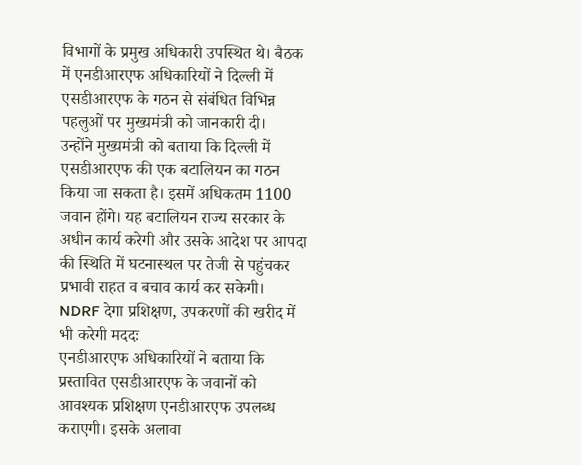विभागों के प्रमुख अधिकारी उपस्थित थे। बैठक में एनडीआरएफ अधिकारियों ने दिल्ली में एसडीआरएफ के गठन से संबंधित विभिन्न पहलुओं पर मुख्यमंत्री को जानकारी दी।
उन्होंने मुख्यमंत्री को बताया कि दिल्ली में एसडीआरएफ की एक बटालियन का गठन किया जा सकता है। इसमें अधिकतम 1100 जवान होंगे। यह बटालियन राज्य सरकार के अधीन कार्य करेगी और उसके आदेश पर आपदा की स्थिति में घटनास्थल पर तेजी से पहुंचकर प्रभावी राहत व बचाव कार्य कर सकेगी।
NDRF देगा प्रशिक्षण, उपकरणों की खरीद में भी करेगी मददः
एनडीआरएफ अधिकारियों ने बताया कि प्रस्तावित एसडीआरएफ के जवानों को आवश्यक प्रशिक्षण एनडीआरएफ उपलब्ध कराएगी। इसके अलावा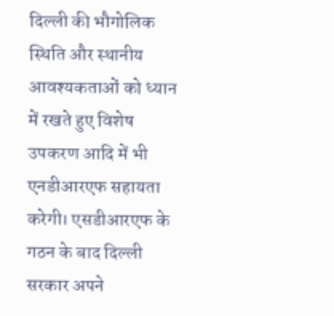दिल्ली की भौगोलिक स्थिति और स्थानीय आवश्यकताओं को ध्यान में रखते हुए विशेष उपकरण आदि में भी एनडीआरएफ सहायता करेगी। एसडीआरएफ के गठन के बाद दिल्ली सरकार अपने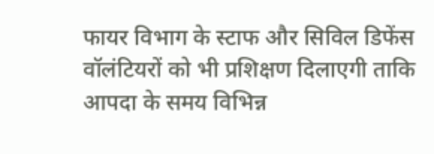फायर विभाग के स्टाफ और सिविल डिफेंस वॉलंटियरों को भी प्रशिक्षण दिलाएगी ताकि आपदा के समय विभिन्न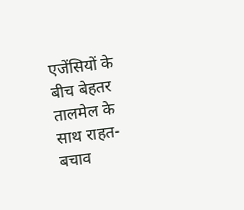एजेंसियों के बीच बेहतर तालमेल के साथ राहत-बचाव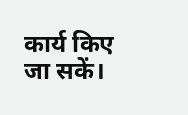कार्य किए जा सकें।